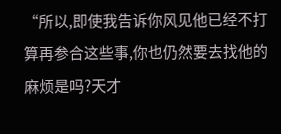“所以,即使我告诉你风见他已经不打算再参合这些事,你也仍然要去找他的麻烦是吗?天才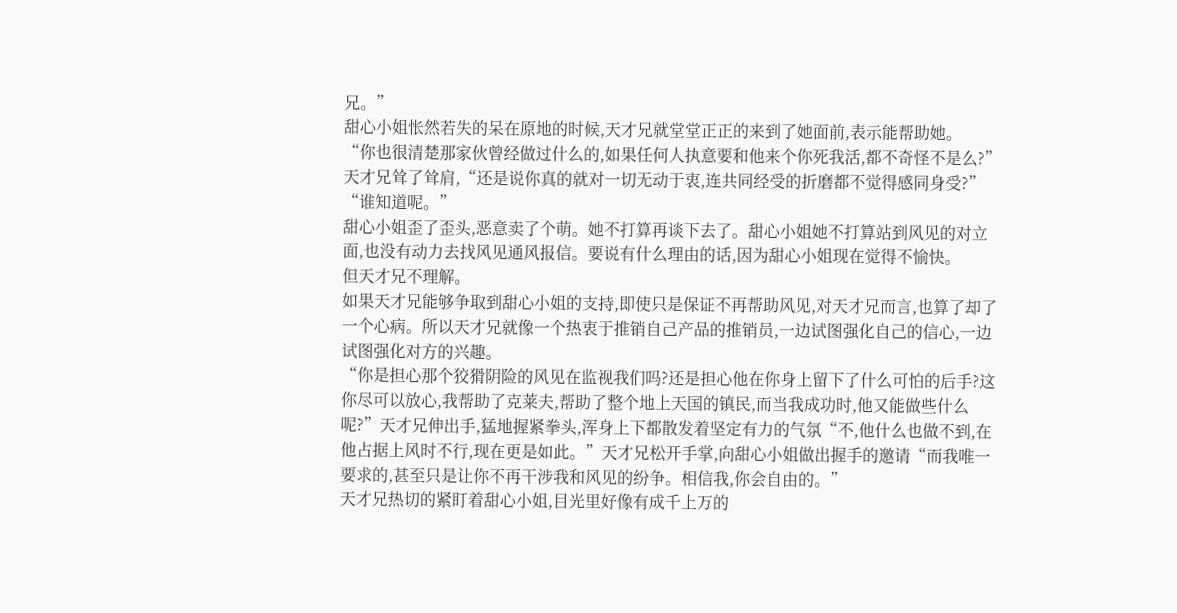兄。”
甜心小姐怅然若失的呆在原地的时候,天才兄就堂堂正正的来到了她面前,表示能帮助她。
“你也很清楚那家伙曾经做过什么的,如果任何人执意要和他来个你死我活,都不奇怪不是么?”天才兄耸了耸肩,“还是说你真的就对一切无动于衷,连共同经受的折磨都不觉得感同身受?”
“谁知道呢。”
甜心小姐歪了歪头,恶意卖了个萌。她不打算再谈下去了。甜心小姐她不打算站到风见的对立面,也没有动力去找风见通风报信。要说有什么理由的话,因为甜心小姐现在觉得不愉快。
但天才兄不理解。
如果天才兄能够争取到甜心小姐的支持,即使只是保证不再帮助风见,对天才兄而言,也算了却了一个心病。所以天才兄就像一个热衷于推销自己产品的推销员,一边试图强化自己的信心,一边试图强化对方的兴趣。
“你是担心那个狡猾阴险的风见在监视我们吗?还是担心他在你身上留下了什么可怕的后手?这你尽可以放心,我帮助了克莱夫,帮助了整个地上天国的镇民,而当我成功时,他又能做些什么呢?”天才兄伸出手,猛地握紧拳头,浑身上下都散发着坚定有力的气氛“不,他什么也做不到,在他占据上风时不行,现在更是如此。”天才兄松开手掌,向甜心小姐做出握手的邀请“而我唯一要求的,甚至只是让你不再干涉我和风见的纷争。相信我,你会自由的。”
天才兄热切的紧盯着甜心小姐,目光里好像有成千上万的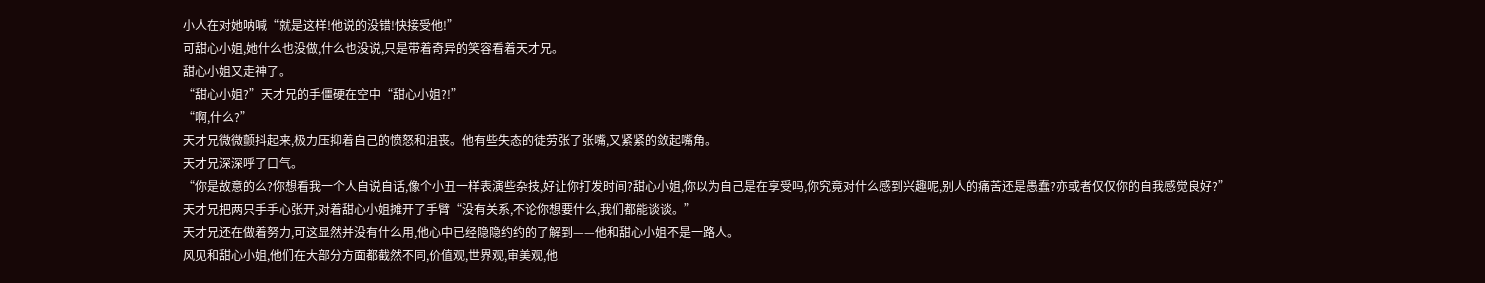小人在对她呐喊“就是这样!他说的没错!快接受他!”
可甜心小姐,她什么也没做,什么也没说,只是带着奇异的笑容看着天才兄。
甜心小姐又走神了。
“甜心小姐?”天才兄的手僵硬在空中“甜心小姐?!”
“啊,什么?”
天才兄微微颤抖起来,极力压抑着自己的愤怒和沮丧。他有些失态的徒劳张了张嘴,又紧紧的敛起嘴角。
天才兄深深呼了口气。
“你是故意的么?你想看我一个人自说自话,像个小丑一样表演些杂技,好让你打发时间?甜心小姐,你以为自己是在享受吗,你究竟对什么感到兴趣呢,别人的痛苦还是愚蠢?亦或者仅仅你的自我感觉良好?”
天才兄把两只手手心张开,对着甜心小姐摊开了手臂“没有关系,不论你想要什么,我们都能谈谈。”
天才兄还在做着努力,可这显然并没有什么用,他心中已经隐隐约约的了解到——他和甜心小姐不是一路人。
风见和甜心小姐,他们在大部分方面都截然不同,价值观,世界观,审美观,他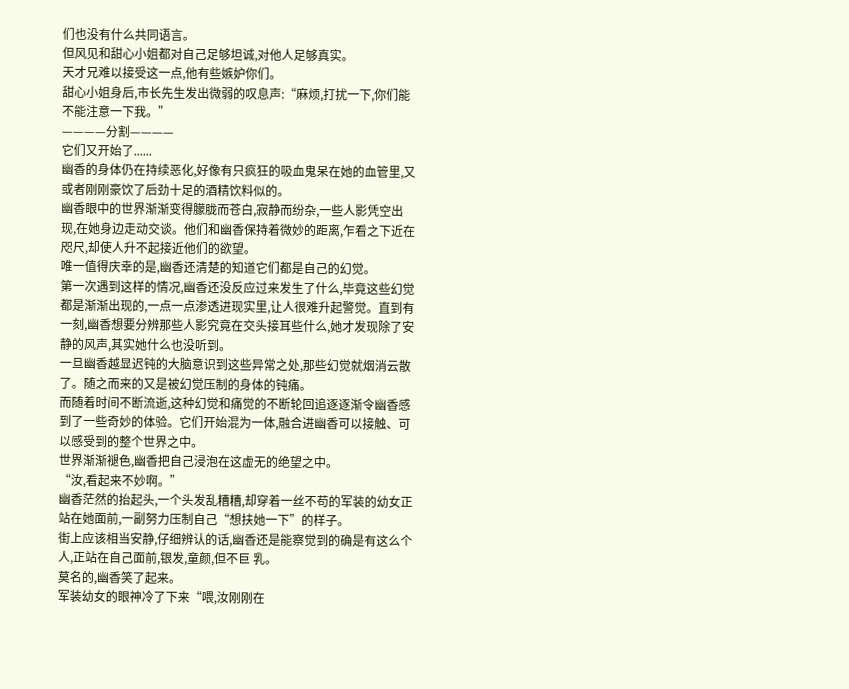们也没有什么共同语言。
但风见和甜心小姐都对自己足够坦诚,对他人足够真实。
天才兄难以接受这一点,他有些嫉妒你们。
甜心小姐身后,市长先生发出微弱的叹息声:“麻烦,打扰一下,你们能不能注意一下我。”
————分割————
它们又开始了......
幽香的身体仍在持续恶化,好像有只疯狂的吸血鬼呆在她的血管里,又或者刚刚豪饮了后劲十足的酒精饮料似的。
幽香眼中的世界渐渐变得朦胧而苍白,寂静而纷杂,一些人影凭空出现,在她身边走动交谈。他们和幽香保持着微妙的距离,乍看之下近在咫尺,却使人升不起接近他们的欲望。
唯一值得庆幸的是,幽香还清楚的知道它们都是自己的幻觉。
第一次遇到这样的情况,幽香还没反应过来发生了什么,毕竟这些幻觉都是渐渐出现的,一点一点渗透进现实里,让人很难升起警觉。直到有一刻,幽香想要分辨那些人影究竟在交头接耳些什么,她才发现除了安静的风声,其实她什么也没听到。
一旦幽香越显迟钝的大脑意识到这些异常之处,那些幻觉就烟消云散了。随之而来的又是被幻觉压制的身体的钝痛。
而随着时间不断流逝,这种幻觉和痛觉的不断轮回追逐逐渐令幽香感到了一些奇妙的体验。它们开始混为一体,融合进幽香可以接触、可以感受到的整个世界之中。
世界渐渐褪色,幽香把自己浸泡在这虚无的绝望之中。
“汝,看起来不妙啊。”
幽香茫然的抬起头,一个头发乱糟糟,却穿着一丝不苟的军装的幼女正站在她面前,一副努力压制自己“想扶她一下”的样子。
街上应该相当安静,仔细辨认的话,幽香还是能察觉到的确是有这么个人,正站在自己面前,银发,童颜,但不巨 乳。
莫名的,幽香笑了起来。
军装幼女的眼神冷了下来“喂,汝刚刚在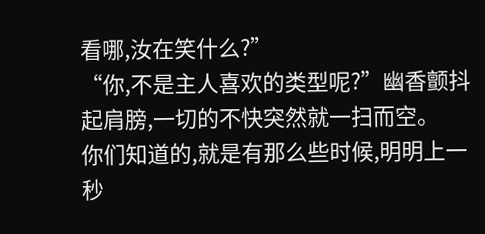看哪,汝在笑什么?”
“你,不是主人喜欢的类型呢?”幽香颤抖起肩膀,一切的不快突然就一扫而空。
你们知道的,就是有那么些时候,明明上一秒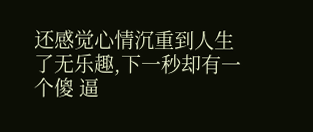还感觉心情沉重到人生了无乐趣,下一秒却有一个傻 逼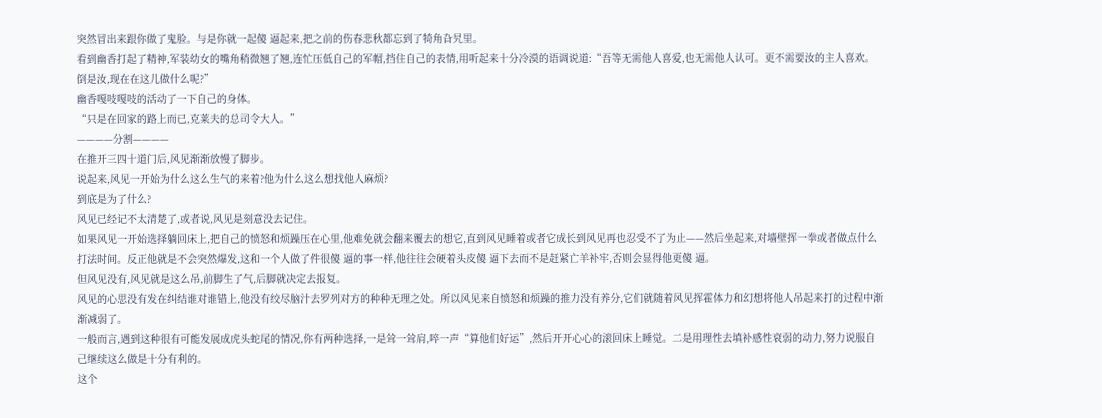突然冒出来跟你做了鬼脸。与是你就一起傻 逼起来,把之前的伤春悲秋都忘到了犄角旮旯里。
看到幽香打起了精神,军装幼女的嘴角稍微翘了翘,连忙压低自己的军帽,挡住自己的表情,用听起来十分冷漠的语调说道:“吾等无需他人喜爱,也无需他人认可。更不需要汝的主人喜欢。倒是汝,现在在这儿做什么呢?”
幽香嘎吱嘎吱的活动了一下自己的身体。
“只是在回家的路上而已,克莱夫的总司令大人。”
————分割————
在推开三四十道门后,风见渐渐放慢了脚步。
说起来,风见一开始为什么这么生气的来着?他为什么这么想找他人麻烦?
到底是为了什么?
风见已经记不太清楚了,或者说,风见是刻意没去记住。
如果风见一开始选择躺回床上,把自己的愤怒和烦躁压在心里,他难免就会翻来覆去的想它,直到风见睡着或者它成长到风见再也忍受不了为止——然后坐起来,对墙壁挥一拳或者做点什么打法时间。反正他就是不会突然爆发,这和一个人做了件很傻 逼的事一样,他往往会硬着头皮傻 逼下去而不是赶紧亡羊补牢,否则会显得他更傻 逼。
但风见没有,风见就是这么吊,前脚生了气,后脚就决定去报复。
风见的心思没有发在纠结谁对谁错上,他没有绞尽脑汁去罗列对方的种种无理之处。所以风见来自愤怒和烦躁的推力没有养分,它们就随着风见挥霍体力和幻想将他人吊起来打的过程中渐渐减弱了。
一般而言,遇到这种很有可能发展成虎头蛇尾的情况,你有两种选择,一是耸一耸肩,啐一声“算他们好运”,然后开开心心的滚回床上睡觉。二是用理性去填补感性衰弱的动力,努力说服自己继续这么做是十分有利的。
这个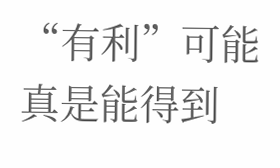“有利”可能真是能得到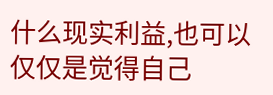什么现实利益,也可以仅仅是觉得自己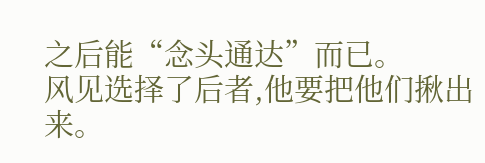之后能“念头通达”而已。
风见选择了后者,他要把他们揪出来。